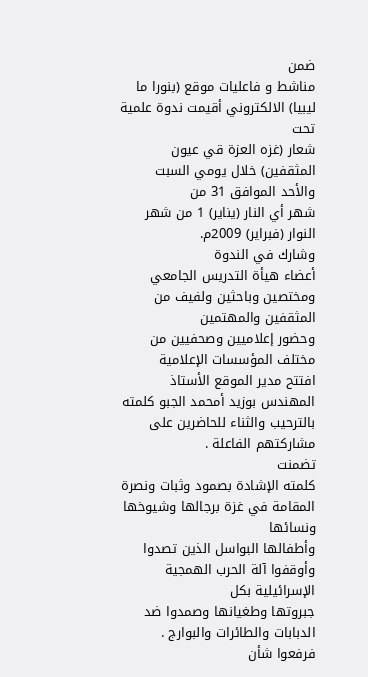ضمن
مناشط و فاعليات موقع (بنورا ما ليبيا) الالكتروني أقيمت ندوة علمية تحت
شعار (غزه العزة قي عيون المثقفين) خلال يومي السبت والأحد الموافق 31 من
شهر أي النار (يناير) 1 من شهر النوار (فبراير) 2009م.
وشارك في الندوة
أعضاء هيأة التدريس الجامعي ومختصين وباحثين ولفيف من المثقفين والمهتمين
وحضور إعلاميين وصحفيين من مختلف المؤسسات الإعلامية
افتتح مدير الموقع الأستاذ المهندس بوزيد أمحمد الجبو كلمته بالترحيب والثناء للحاضرين على مشاركتهم الفاعلة .
تضمنت
كلمته الإشادة بصمود وثبات ونصرة المقامة في غزة برجالها وشيوخها ونسائها
وأطفالها البواسل الذين تصدوا وأوقفوا آلة الحرب الهمجية الإسرائيلية بكل
جبروتها وطغيانها وصمدوا ضد الدبابات والطائرات والبوارج . فرفعوا شأن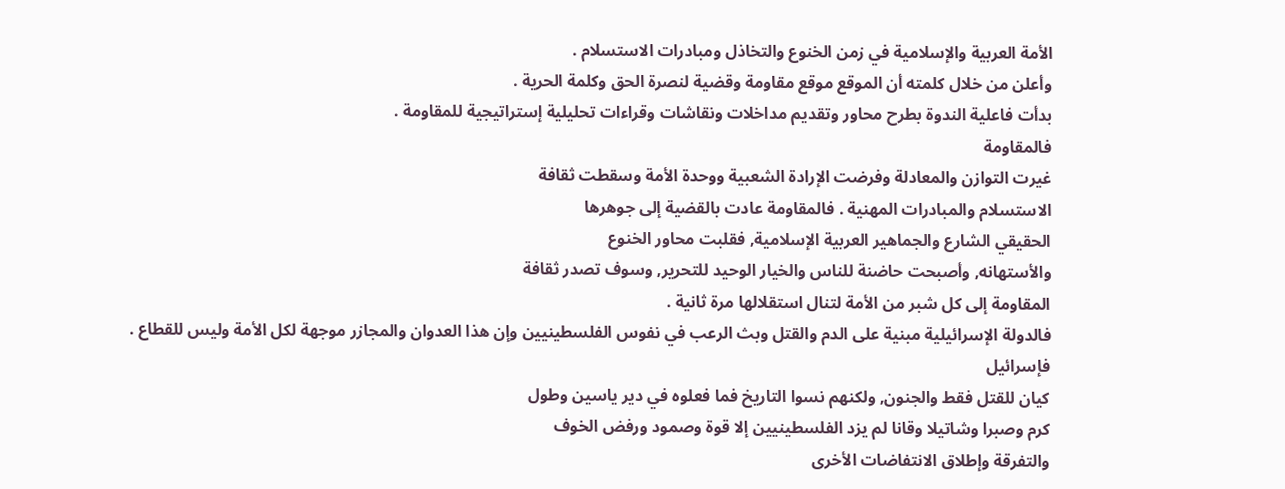الأمة العربية والإسلامية في زمن الخنوع والتخاذل ومبادرات الاستسلام .
وأعلن من خلال كلمته أن الموقع موقع مقاومة وقضية لنصرة الحق وكلمة الحرية .
بدأت فاعلية الندوة بطرح محاور وتقديم مداخلات ونقاشات وقراءات تحليلية إستراتيجية للمقاومة .
فالمقاومة
غيرت التوازن والمعادلة وفرضت الإرادة الشعبية ووحدة الأمة وسقطت ثقافة
الاستسلام والمبادرات المهنية . فالمقاومة عادت بالقضية إلى جوهرها
الحقيقي الشارع والجماهير العربية الإسلامية, فقلبت محاور الخنوع
والأستهانه, وأصبحت حاضنة للناس والخيار الوحيد للتحرير, وسوف تصدر ثقافة
المقاومة إلى كل شبر من الأمة لتنال استقلالها مرة ثانية .
فالدولة الإسرائيلية مبنية على الدم والقتل وبث الرعب في نفوس الفلسطينيين وإن هذا العدوان والمجازر موجهة لكل الأمة وليس للقطاع .
فإسرائيل
كيان للقتل فقط والجنون, ولكنهم نسوا التاريخ فما فعلوه في دير ياسين وطول
كرم وصبرا وشاتيلا وقانا لم يزد الفلسطينيين إلا قوة وصمود ورفض الخوف
والتفرقة وإطلاق الانتفاضات الأخرى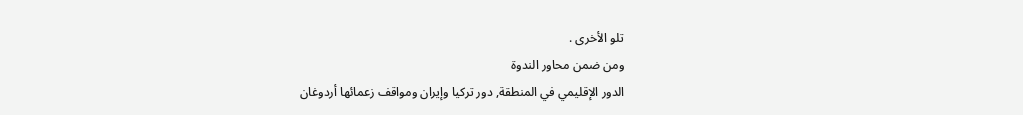تلو الأخرى .
ومن ضمن محاور الندوة
الدور الإقليمي في المنطقة, دور تركيا وإيران ومواقف زعمائها أردوغان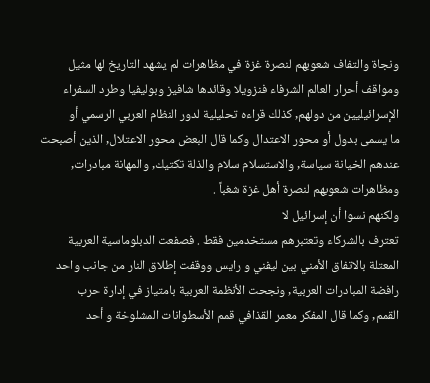ونجاة والتفاف شعوبهم لنصرة غزة في مظاهرات لم يشهد التاريخ لها مثيل
ومواقف أحرار العالم الشرفاء فنزويلا وقائدها شافيز وبوليفيا وطرد السفراء
الإسرائيليين من دولهم, كذلك قراءه تحليلية لدور النظام العربي الرسمي أو
ما يسمى بدول أو محور الاعتدال وكما قال البعض محور الاعتلال, الذين أصبحت
عندهم الخيانة سياسة, والاستسلام سلام والذلة تكتيك, والمهانة مبادرات,
ومظاهرات شعوبهم لنصرة أهل غزة شغباً .
ولكنهم نسوا أن إسرائيل لا
تعترف بالشركاء وتعتبرهم مستخدمين فقط . فصفعت الدبلوماسية العربية
المعتلة بالاتفاق الأمني بين ليفني و رايس ووقفت إطلاق النار من جانب واحد
رافضة المبادرات العربية, ونجحت الأنظمة العربية بامتياز في إدارة حرب
القمم, وكما قال المفكر معمر القذافي قمم الأسطوانات المشلوخة و أحد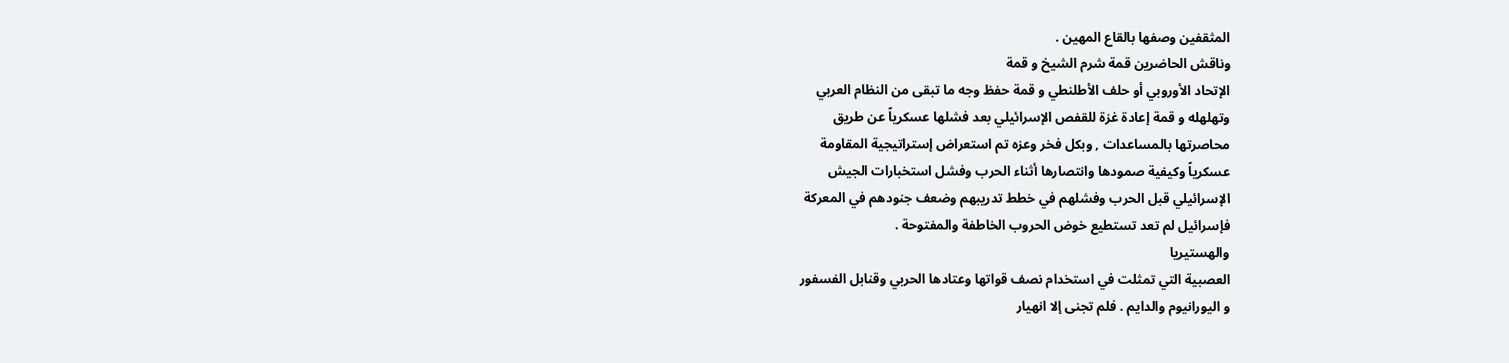المثقفين وصفها بالقاع المهين .
وناقش الحاضرين قمة شرم الشيخ و قمة
الإتحاد الأوروبي أو حلف الأطلنطي و قمة حفظ وجه ما تبقى من النظام العربي
وتهلهله و قمة إعادة غزة للقفص الإسرائيلي بعد فشلها عسكرياً عن طريق
محاصرتها بالمساعدات , وبكل فخر وعزه تم استعراض إستراتيجية المقاومة
عسكرياً وكيفية صمودها وانتصارها أثناء الحرب وفشل استخبارات الجيش
الإسرائيلي قبل الحرب وفشلهم في خطط تدريبهم وضعف جنودهم في المعركة
فإسرائيل لم تعد تستطيع خوض الحروب الخاطفة والمفتوحة .
والهستيريا
العصبية التي تمثلت في استخدام نصف قواتها وعتادها الحربي وقنابل الفسفور
و اليورانيوم والدايم . فلم تجنى إلا انهيار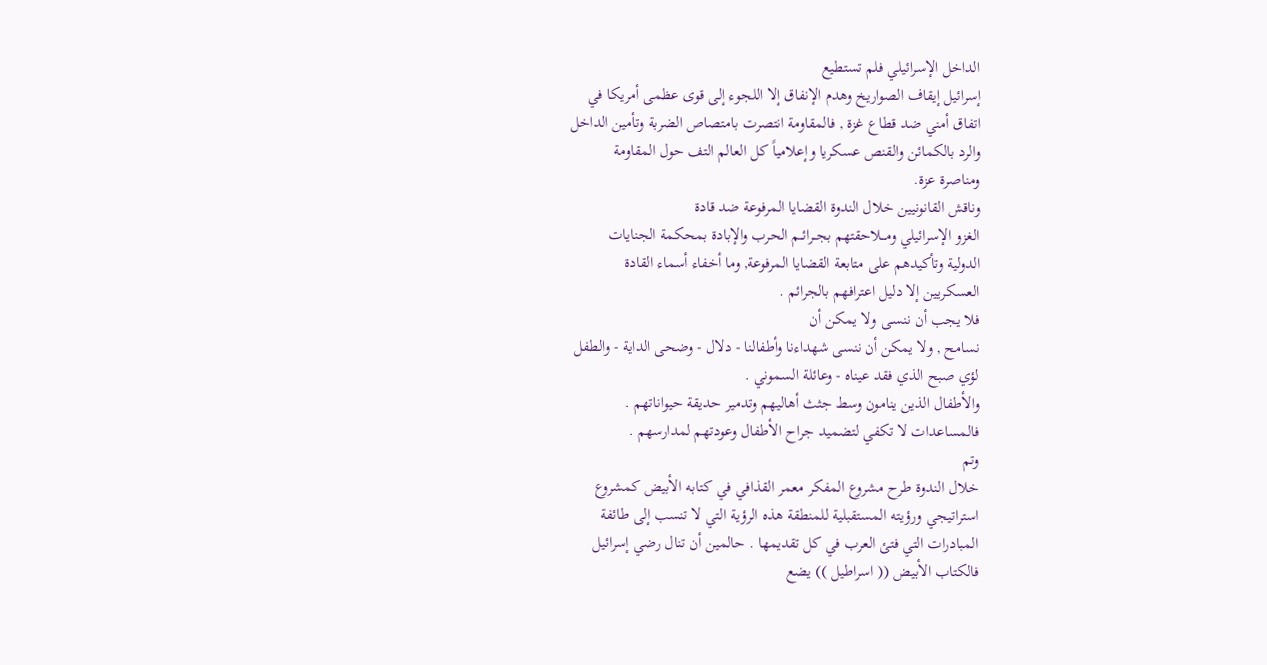الداخل الإسرائيلي فلم تستطيع
إسرائيل إيقاف الصواريخ وهدم الإنفاق إلا اللجوء إلى قوى عظمى أمريكا في
اتفاق أمني ضد قطاع غزة , فالمقاومة انتصرت بامتصاص الضربة وتأمين الداخل
والرد بالكمائن والقنص عسكريا وإعلامياً كل العالم التف حول المقاومة
ومناصرة عزة.
وناقش القانونيين خلال الندوة القضايا المرفوعة ضد قادة
الغزو الإسرائيلي ومـــلاحقتهم بجــرائــم الحرب والإبادة بمحكمة الجنايات
الدولية وتأكيدهم على متابعة القضايا المرفوعة, وما أخفاء أسماء القادة
العسكريين إلا دليل اعترافهم بالجرائم .
فلا يجب أن ننسـى ولا يمكن أن
نسامح , ولا يمكن أن ننسى شهداءنا وأطفالنا - دلال - وضحى الداية - والطفل
لؤي صبح الذي فقد عيناه - وعائلة السموني .
والأطفال الذين ينامون وسط جثث أهاليهم وتدمير حديقة حيواناتهم .
فالمساعدات لا تكفي لتضميد جراح الأطفال وعودتهم لمدارسهم .
وتم
خلال الندوة طرح مشروع المفكر معمر القذافي في كتابه الأبيض كمشروع
استراتيجي ورؤيته المستقبلية للمنطقة هذه الرؤية التي لا تنسب إلى طائفة
المبادرات التي فتئ العرب في كل تقديمها . حالمين أن تنال رضي إسرائيل
فالكتاب الأبيض (( اسراطيل )) يضع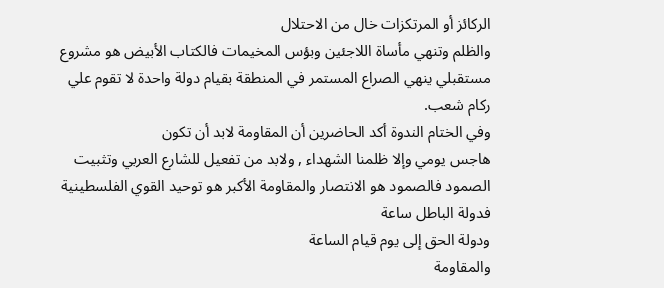الركائز أو المرتكزات خال من الاحتلال
والظلم وتنهي مأساة اللاجئين وبؤس المخيمات فالكتاب الأبيض هو مشروع
مستقبلي ينهي الصراع المستمر في المنطقة بقيام دولة واحدة لا تقوم علي
ركام شعب.
وفي الختام الندوة أكد الحاضرين أن المقاومة لابد أن تكون
هاجس يومي وإلا ظلمنا الشهداء , ولابد من تفعيل للشارع العربي وتثبيت
الصمود فالصمود هو الانتصار والمقاومة الأكبر هو توحيد القوي الفلسطينية
فدولة الباطل ساعة
ودولة الحق إلى يوم قيام الساعة
والمقاومة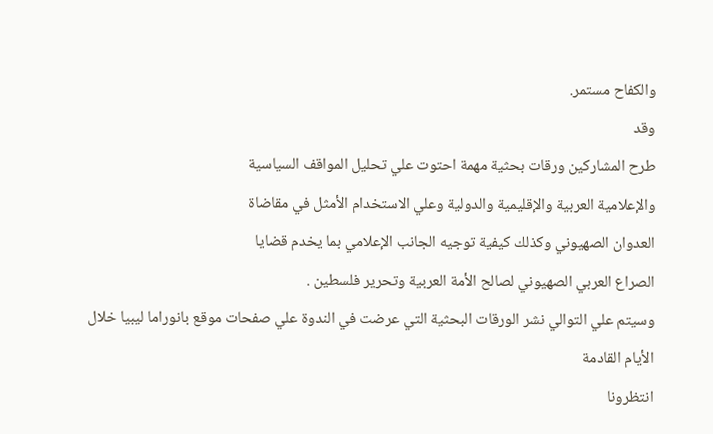والكفاح مستمر.
وقد
طرح المشاركين ورقات بحثية مهمة احتوت علي تحليل المواقف السياسية
والإعلامية العربية والإقليمية والدولية وعلي الاستخدام الأمثل في مقاضاة
العدوان الصهيوني وكذلك كيفية توجيه الجانب الإعلامي بما يخدم قضايا
الصراع العربي الصهيوني لصالح الأمة العربية وتحرير فلسطين .
وسيتم علي التوالي نشر الورقات البحثية التي عرضت في الندوة علي صفحات موقع بانوراما ليبيا خلال الأيام القادمة
انتظرونا